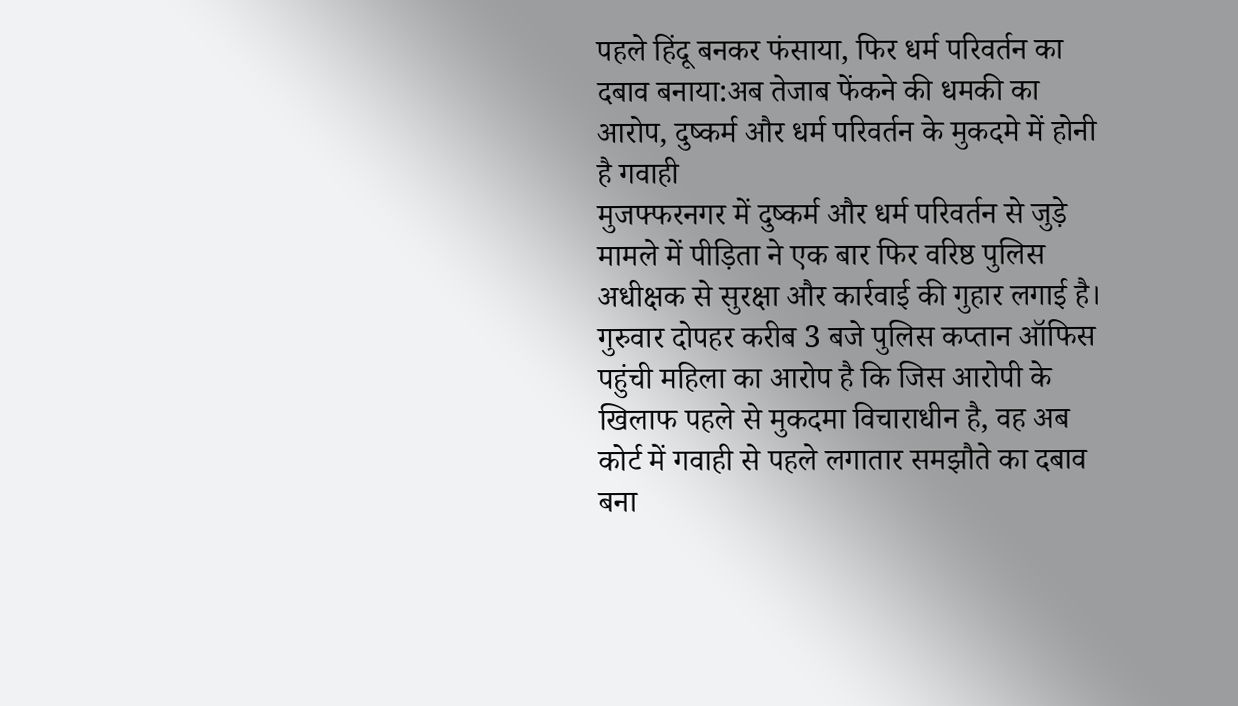पहले हिंदू बनकर फंसाया, फिर धर्म परिवर्तन का दबाव बनाया:अब तेजाब फेंकने की धमकी का आरोप, दुष्कर्म और धर्म परिवर्तन के मुकदमे में होनी है गवाही
मुजफ्फरनगर में दुष्कर्म और धर्म परिवर्तन से जुड़े मामले में पीड़िता ने एक बार फिर वरिष्ठ पुलिस अधीक्षक से सुरक्षा और कार्रवाई की गुहार लगाई है। गुरुवार दोपहर करीब 3 बजे पुलिस कप्तान ऑफिस पहुंची महिला का आरोप है कि जिस आरोपी के खिलाफ पहले से मुकदमा विचाराधीन है, वह अब कोर्ट में गवाही से पहले लगातार समझौते का दबाव बना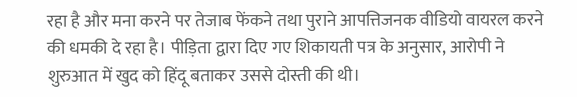रहा है और मना करने पर तेजाब फेंकने तथा पुराने आपत्तिजनक वीडियो वायरल करने की धमकी दे रहा है। पीड़िता द्वारा दिए गए शिकायती पत्र के अनुसार, आरोपी ने शुरुआत में खुद को हिंदू बताकर उससे दोस्ती की थी।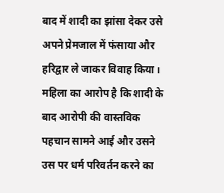बाद में शादी का झांसा देकर उसे अपने प्रेमजाल में फंसाया और हरिद्वार ले जाकर विवाह किया। महिला का आरोप है कि शादी के बाद आरोपी की वास्तविक पहचान सामने आई और उसने उस पर धर्म परिवर्तन करने का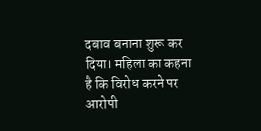दबाव बनाना शुरू कर दिया। महिला का कहना है कि विरोध करने पर आरोपी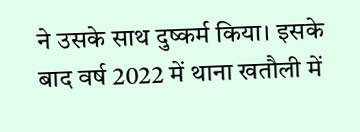ने उसके साथ दुष्कर्म किया। इसके बाद वर्ष 2022 में थाना खतौली में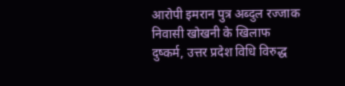आरोपी इमरान पुत्र अब्दुल रज्जाक निवासी खोखनी के खिलाफ दुष्कर्म, उत्तर प्रदेश विधि विरुद्ध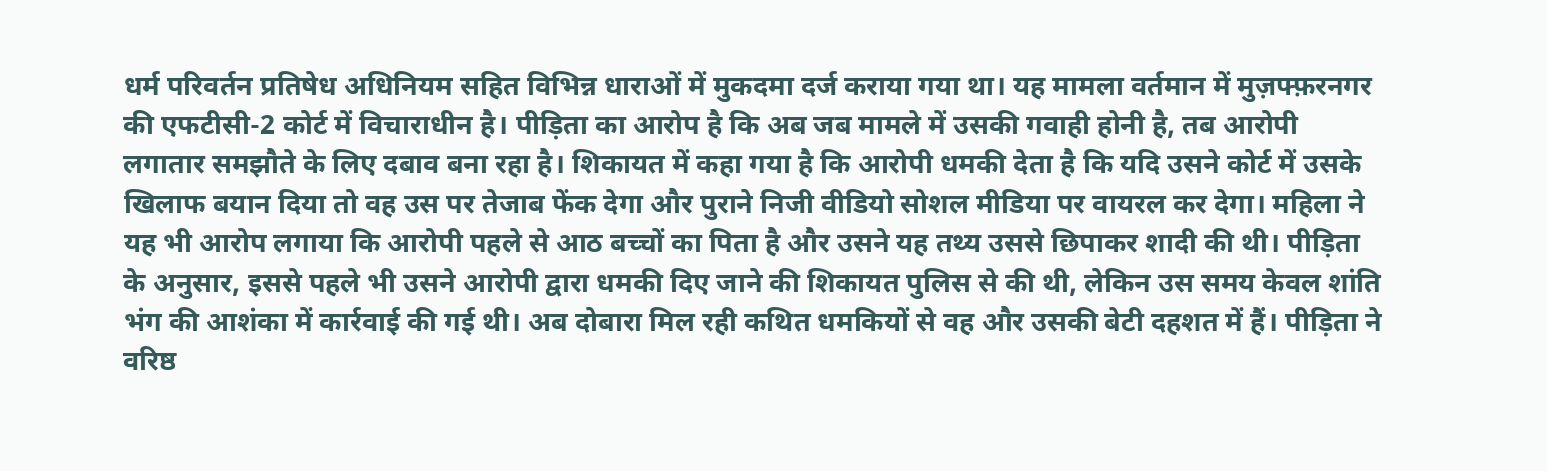धर्म परिवर्तन प्रतिषेध अधिनियम सहित विभिन्न धाराओं में मुकदमा दर्ज कराया गया था। यह मामला वर्तमान में मुज़फ्फ़रनगर की एफटीसी-2 कोर्ट में विचाराधीन है। पीड़िता का आरोप है कि अब जब मामले में उसकी गवाही होनी है, तब आरोपी लगातार समझौते के लिए दबाव बना रहा है। शिकायत में कहा गया है कि आरोपी धमकी देता है कि यदि उसने कोर्ट में उसके खिलाफ बयान दिया तो वह उस पर तेजाब फेंक देगा और पुराने निजी वीडियो सोशल मीडिया पर वायरल कर देगा। महिला ने यह भी आरोप लगाया कि आरोपी पहले से आठ बच्चों का पिता है और उसने यह तथ्य उससे छिपाकर शादी की थी। पीड़िता के अनुसार, इससे पहले भी उसने आरोपी द्वारा धमकी दिए जाने की शिकायत पुलिस से की थी, लेकिन उस समय केवल शांति भंग की आशंका में कार्रवाई की गई थी। अब दोबारा मिल रही कथित धमकियों से वह और उसकी बेटी दहशत में हैं। पीड़िता ने वरिष्ठ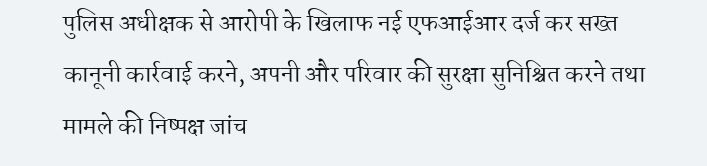पुलिस अधीक्षक से आरोपी के खिलाफ नई एफआईआर दर्ज कर सख्त कानूनी कार्रवाई करने, अपनी और परिवार की सुरक्षा सुनिश्चित करने तथा मामले की निष्पक्ष जांच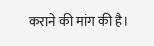कराने की मांग की है।